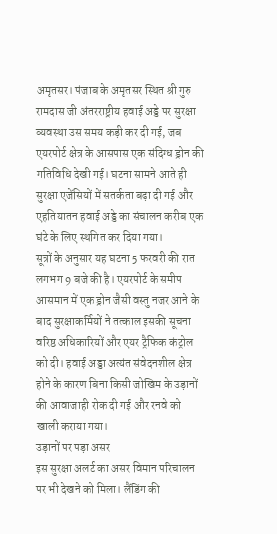अमृतसर। पंजाब के अमृतसर स्थित श्री गुरु रामदास जी अंतरराष्ट्रीय हवाई अड्डे पर सुरक्षा व्यवस्था उस समय कड़ी कर दी गई, जब एयरपोर्ट क्षेत्र के आसपास एक संदिग्ध ड्रोन की गतिविधि देखी गई। घटना सामने आते ही सुरक्षा एजेंसियों में सतर्कता बढ़ा दी गई और एहतियातन हवाई अड्डे का संचालन करीब एक घंटे के लिए स्थगित कर दिया गया।
सूत्रों के अनुसार यह घटना 5 फरवरी की रात लगभग 9 बजे की है। एयरपोर्ट के समीप आसमान में एक ड्रोन जैसी वस्तु नजर आने के बाद सुरक्षाकर्मियों ने तत्काल इसकी सूचना वरिष्ठ अधिकारियों और एयर ट्रैफिक कंट्रोल को दी। हवाई अड्डा अत्यंत संवेदनशील क्षेत्र होने के कारण बिना किसी जोखिम के उड़ानों की आवाजाही रोक दी गई और रनवे को खाली कराया गया।
उड़ानों पर पड़ा असर
इस सुरक्षा अलर्ट का असर विमान परिचालन पर भी देखने को मिला। लैंडिंग की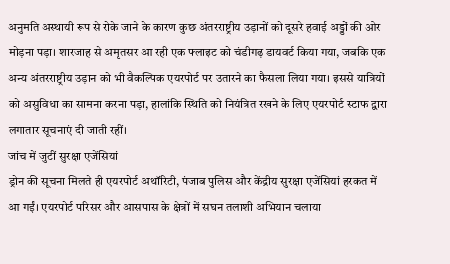अनुमति अस्थायी रूप से रोके जाने के कारण कुछ अंतरराष्ट्रीय उड़ानों को दूसरे हवाई अड्डों की ओर मोड़ना पड़ा। शारजाह से अमृतसर आ रही एक फ्लाइट को चंडीगढ़ डायवर्ट किया गया, जबकि एक अन्य अंतरराष्ट्रीय उड़ान को भी वैकल्पिक एयरपोर्ट पर उतारने का फैसला लिया गया। इससे यात्रियों को असुविधा का सामना करना पड़ा, हालांकि स्थिति को नियंत्रित रखने के लिए एयरपोर्ट स्टाफ द्वारा लगातार सूचनाएं दी जाती रहीं।
जांच में जुटीं सुरक्षा एजेंसियां
ड्रोन की सूचना मिलते ही एयरपोर्ट अथॉरिटी, पंजाब पुलिस और केंद्रीय सुरक्षा एजेंसियां हरकत में आ गईं। एयरपोर्ट परिसर और आसपास के क्षेत्रों में सघन तलाशी अभियान चलाया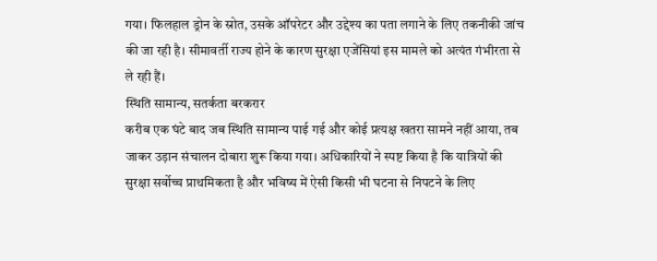गया। फिलहाल ड्रोन के स्रोत, उसके ऑपरेटर और उद्देश्य का पता लगाने के लिए तकनीकी जांच की जा रही है। सीमावर्ती राज्य होने के कारण सुरक्षा एजेंसियां इस मामले को अत्यंत गंभीरता से ले रही हैं।
स्थिति सामान्य, सतर्कता बरकरार
करीब एक घंटे बाद जब स्थिति सामान्य पाई गई और कोई प्रत्यक्ष खतरा सामने नहीं आया, तब जाकर उड़ान संचालन दोबारा शुरू किया गया। अधिकारियों ने स्पष्ट किया है कि यात्रियों की सुरक्षा सर्वोच्च प्राथमिकता है और भविष्य में ऐसी किसी भी घटना से निपटने के लिए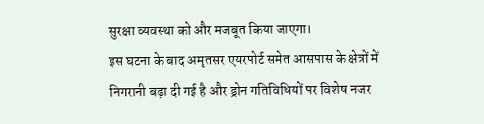सुरक्षा व्यवस्था को और मजबूत किया जाएगा।
इस घटना के बाद अमृतसर एयरपोर्ट समेत आसपास के क्षेत्रों में निगरानी बढ़ा दी गई है और ड्रोन गतिविधियों पर विशेष नजर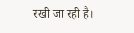रखी जा रही है।